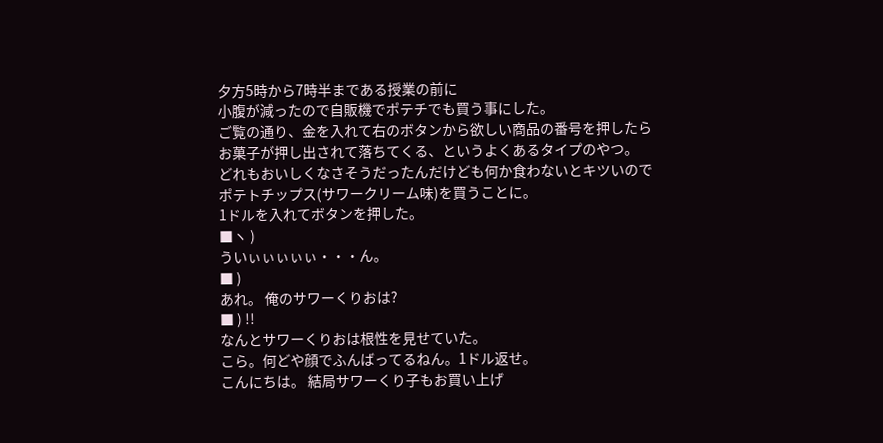夕方5時から7時半まである授業の前に
小腹が減ったので自販機でポテチでも買う事にした。
ご覧の通り、金を入れて右のボタンから欲しい商品の番号を押したら
お菓子が押し出されて落ちてくる、というよくあるタイプのやつ。
どれもおいしくなさそうだったんだけども何か食わないとキツいので
ポテトチップス(サワークリーム味)を買うことに。
1ドルを入れてボタンを押した。
■ヽ )
ういぃぃぃぃぃ・・・ん。
■ )
あれ。 俺のサワーくりおは?
■ ) !!
なんとサワーくりおは根性を見せていた。
こら。何どや顔でふんばってるねん。1ドル返せ。
こんにちは。 結局サワーくり子もお買い上げ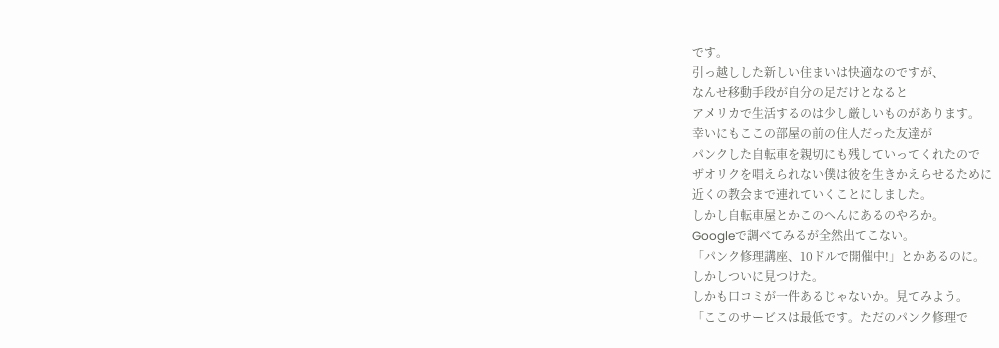です。
引っ越しした新しい住まいは快適なのですが、
なんせ移動手段が自分の足だけとなると
アメリカで生活するのは少し厳しいものがあります。
幸いにもここの部屋の前の住人だった友達が
パンクした自転車を親切にも残していってくれたので
ザオリクを唱えられない僕は彼を生きかえらせるために
近くの教会まで連れていくことにしました。
しかし自転車屋とかこのへんにあるのやろか。
Googleで調べてみるが全然出てこない。
「パンク修理講座、10ドルで開催中!」とかあるのに。
しかしついに見つけた。
しかも口コミが一件あるじゃないか。見てみよう。
「ここのサービスは最低です。ただのパンク修理で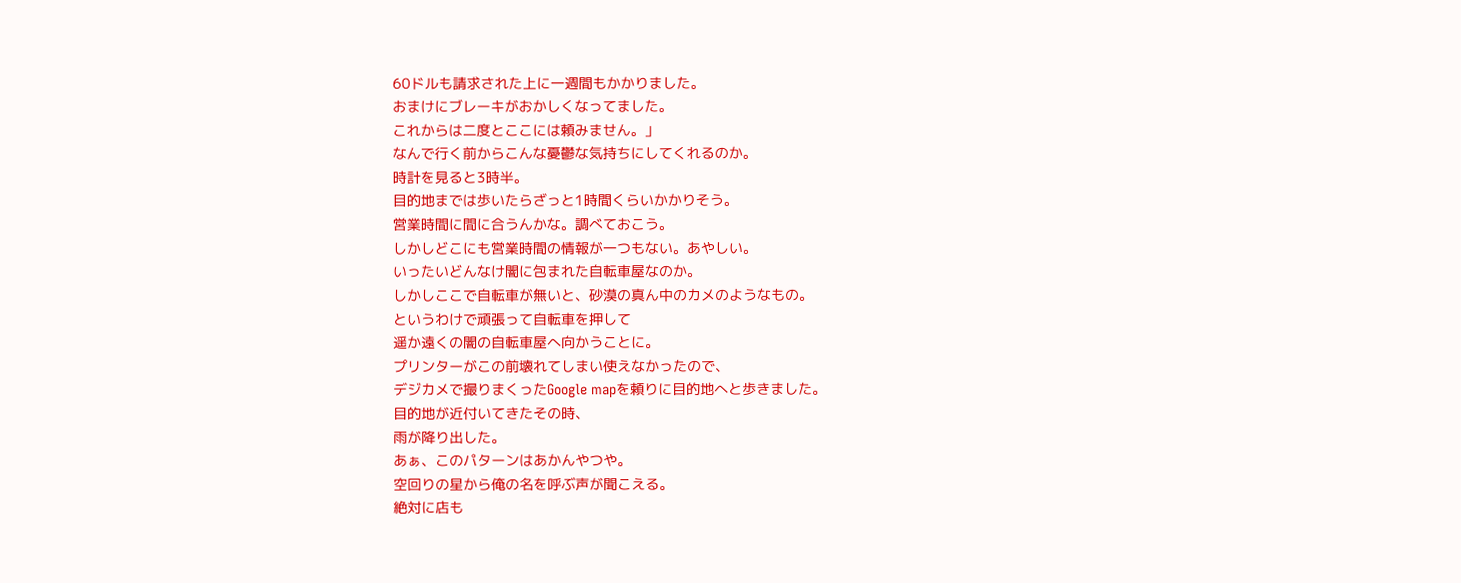60ドルも請求された上に一週間もかかりました。
おまけにブレーキがおかしくなってました。
これからは二度とここには頼みません。」
なんで行く前からこんな憂鬱な気持ちにしてくれるのか。
時計を見ると3時半。
目的地までは歩いたらざっと1時間くらいかかりそう。
営業時間に間に合うんかな。調べておこう。
しかしどこにも営業時間の情報が一つもない。あやしい。
いったいどんなけ闇に包まれた自転車屋なのか。
しかしここで自転車が無いと、砂漠の真ん中のカメのようなもの。
というわけで頑張って自転車を押して
遥か遠くの闇の自転車屋へ向かうことに。
プリンターがこの前壊れてしまい使えなかったので、
デジカメで撮りまくったGoogle mapを頼りに目的地へと歩きました。
目的地が近付いてきたその時、
雨が降り出した。
あぁ、このパターンはあかんやつや。
空回りの星から俺の名を呼ぶ声が聞こえる。
絶対に店も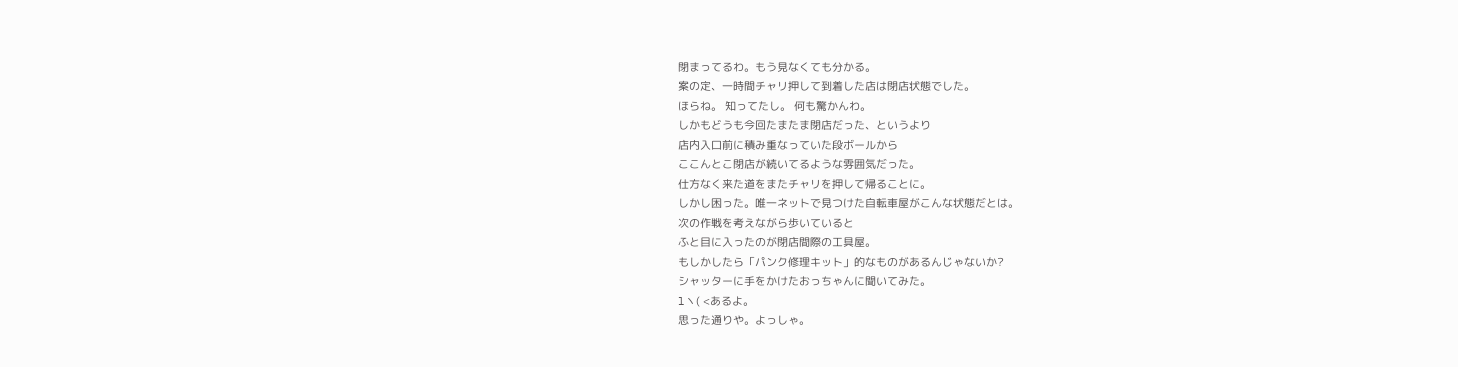閉まってるわ。もう見なくても分かる。
案の定、一時間チャリ押して到着した店は閉店状態でした。
ほらね。 知ってたし。 何も驚かんわ。
しかもどうも今回たまたま閉店だった、というより
店内入口前に積み重なっていた段ボールから
ここんとこ閉店が続いてるような雰囲気だった。
仕方なく来た道をまたチャリを押して帰ることに。
しかし困った。唯一ネットで見つけた自転車屋がこんな状態だとは。
次の作戦を考えながら歩いていると
ふと目に入ったのが閉店間際の工具屋。
もしかしたら「パンク修理キット」的なものがあるんじゃないか?
シャッターに手をかけたおっちゃんに聞いてみた。
lヽ( <あるよ。
思った通りや。よっしゃ。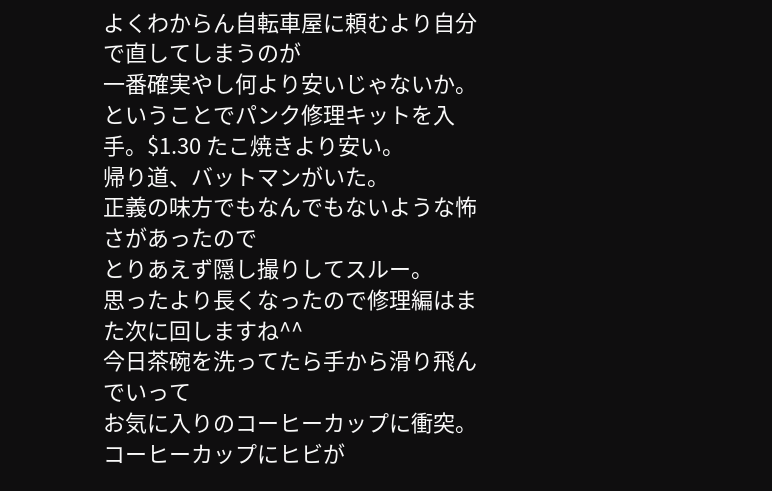よくわからん自転車屋に頼むより自分で直してしまうのが
一番確実やし何より安いじゃないか。
ということでパンク修理キットを入手。$1.30 たこ焼きより安い。
帰り道、バットマンがいた。
正義の味方でもなんでもないような怖さがあったので
とりあえず隠し撮りしてスルー。
思ったより長くなったので修理編はまた次に回しますね^^
今日茶碗を洗ってたら手から滑り飛んでいって
お気に入りのコーヒーカップに衝突。
コーヒーカップにヒビが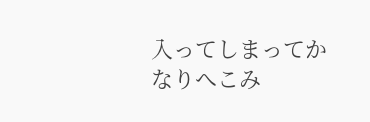入ってしまってかなりへこみ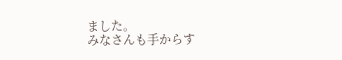ました。
みなさんも手からす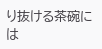り抜ける茶碗には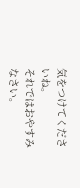気をつけてくださいね。
それではおやすみなさい。